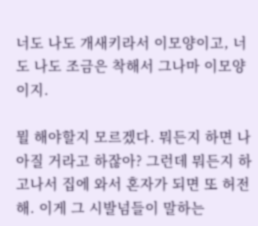너도 나도 개새키라서 이모양이고, 너도 나도 조금은 착해서 그나마 이모양이지.

뭘 해야할지 모르겠다. 뭐든지 하면 나아질 거라고 하잖아? 그런데 뭐든지 하고나서 집에 와서 혼자가 되면 또 허전해. 이게 그 시발넘들이 말하는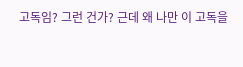고독임? 그런 건가? 근데 왜 나만 이 고독을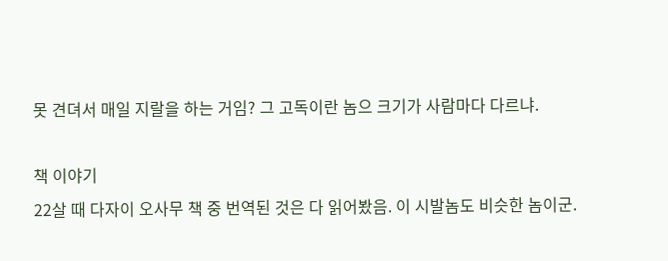못 견뎌서 매일 지랄을 하는 거임? 그 고독이란 놈으 크기가 사람마다 다르냐.

책 이야기
22살 때 다자이 오사무 책 중 번역된 것은 다 읽어봤음. 이 시발놈도 비슷한 놈이군.